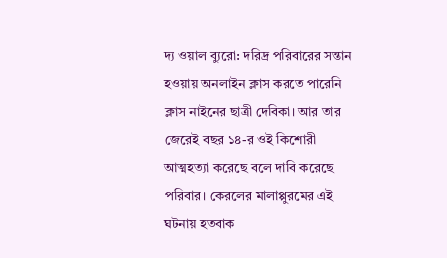দ্য ওয়াল ব্যুরো: দরিদ্র পরিবারের সন্তান হওয়ায় অনলাইন ক্লাস করতে পারেনি ক্লাস নাইনের ছাত্রী দেবিকা। আর তার জেরেই বছর ১৪-র ওই কিশোরী আত্মহত্যা করেছে বলে দাবি করেছে পরিবার। কেরলের মালাপ্পুরমের এই ঘটনায় হতবাক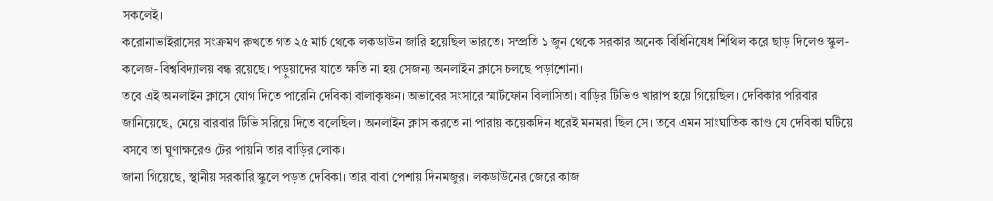সকলেই।
করোনাভাইরাসের সংক্রমণ রুখতে গত ২৫ মার্চ থেকে লকডাউন জারি হয়েছিল ভারতে। সম্প্রতি ১ জুন থেকে সরকার অনেক বিধিনিষেধ শিথিল করে ছাড় দিলেও স্কুল-কলেজ-বিশ্ববিদ্যালয় বন্ধ রয়েছে। পড়ুয়াদের যাতে ক্ষতি না হয় সেজন্য অনলাইন ক্লাসে চলছে পড়াশোনা।
তবে এই অনলাইন ক্লাসে যোগ দিতে পারেনি দেবিকা বালাকৃষ্ণন। অভাবের সংসারে স্মার্টফোন বিলাসিতা। বাড়ির টিভিও খারাপ হয়ে গিয়েছিল। দেবিকার পরিবার জানিয়েছে, মেয়ে বারবার টিভি সরিয়ে দিতে বলেছিল। অনলাইন ক্লাস করতে না পারায় কয়েকদিন ধরেই মনমরা ছিল সে। তবে এমন সাংঘাতিক কাণ্ড যে দেবিকা ঘটিয়ে বসবে তা ঘুণাক্ষরেও টের পায়নি তার বাড়ির লোক।
জানা গিয়েছে, স্থানীয় সরকারি স্কুলে পড়ত দেবিকা। তার বাবা পেশায় দিনমজুর। লকডাউনের জেরে কাজ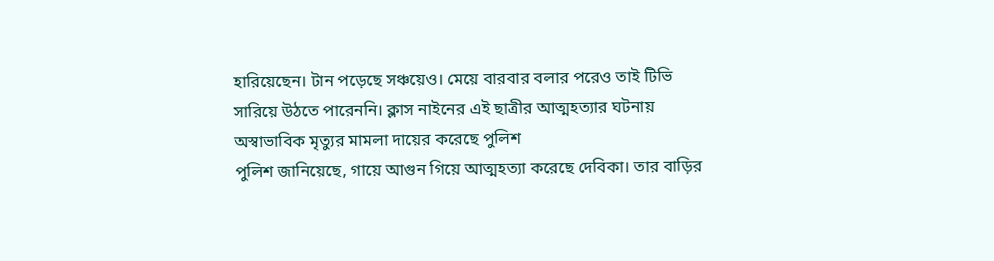হারিয়েছেন। টান পড়েছে সঞ্চয়েও। মেয়ে বারবার বলার পরেও তাই টিভি সারিয়ে উঠতে পারেননি। ক্লাস নাইনের এই ছাত্রীর আত্মহত্যার ঘটনায় অস্বাভাবিক মৃত্যুর মামলা দায়ের করেছে পুলিশ
পুলিশ জানিয়েছে, গায়ে আগুন গিয়ে আত্মহত্যা করেছে দেবিকা। তার বাড়ির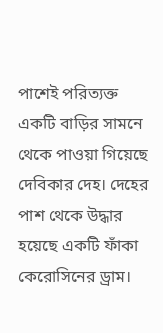পাশেই পরিত্যক্ত একটি বাড়ির সামনে থেকে পাওয়া গিয়েছে দেবিকার দেহ। দেহের পাশ থেকে উদ্ধার হয়েছে একটি ফাঁকা কেরোসিনের ড্রাম।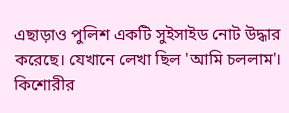এছাড়াও পুলিশ একটি সুইসাইড নোট উদ্ধার করেছে। যেখানে লেখা ছিল 'আমি চললাম'। কিশোরীর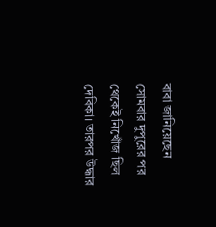বাবা জানিয়েছেন সোমবার দুপুরের পর থেকেই নিখোঁজ ছিল দেবিকা। তারপর উদ্ধার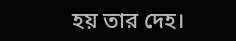হয় তার দেহ।